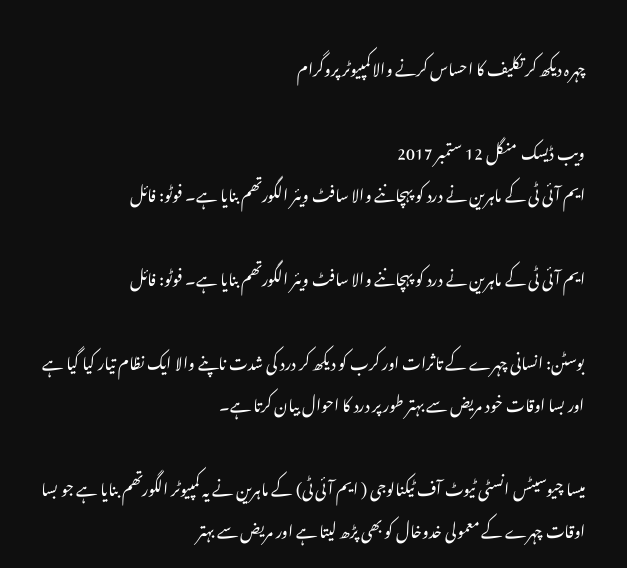چہرہ دیکھ کر تکلیف کا احساس کرنے والا کمپیوٹر پروگرام

ویب ڈیسک  منگل 12 ستمبر 2017
ایم آئی ٹی کے ماہرین نے درد کو پہچاننے والا سافٹ ویئر الگورتھم بنایا ہے۔ فوٹو: فائل

ایم آئی ٹی کے ماہرین نے درد کو پہچاننے والا سافٹ ویئر الگورتھم بنایا ہے۔ فوٹو: فائل

بوسٹن: انسانی چہرے کے تاثرات اور کرب کو دیکھ کر درد کی شدت ناپنے والا ایک نظام تیار کیا گیا ہے اور بسا اوقات خود مریض سے بہتر طور پر درد کا احوال بیان کرتا ہے۔

میسا چیوسیٹس انسٹی ٹیوٹ آف ٹیکنالوجی ( ایم آئی ٹی) کے ماہرین نے یہ کمپیوٹر الگورتھم بنایا ہے جو بسا اوقات چہرے کے معمولی خدوخال کو بھی پڑھ لیتا ہے اور مریض سے بہتر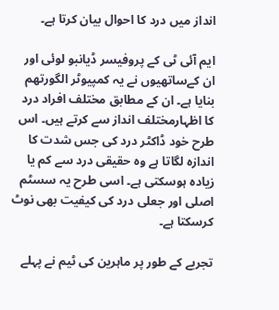انداز میں درد کا احوال بیان کرتا ہے۔

ایم آئی ٹی کے پروفیسر ڈیانبو لوئی اور ان کےساتھیوں نے یہ کمپیوٹر الگورتھم بنایا ہے۔ ان کے مطابق مختلف افراد درد کا اظہارمختلف انداز سے کرتے ہیں۔ اس طرح خود ڈاکٹر درد کی جس شدت کا اندازہ لگاتا ہے وہ حقیقی درد سے کم یا زیادہ ہوسکتی ہے۔ اسی طرح یہ سسٹم اصلی اور جعلی درد کی کیفیت بھی نوٹ کرسکتا ہے۔

تجربے کے طور پر ماہرین کی ٹیم نے پہلے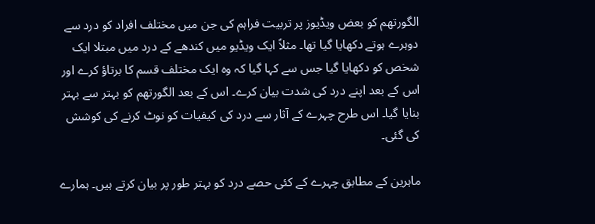الگورتھم کو بعض ویڈیوز پر تربیت فراہم کی جن میں مختلف افراد کو درد سے دوہرے ہوتے دکھایا گیا تھا۔ مثلاً ایک ویڈیو میں کندھے کے درد میں مبتلا ایک شخص کو دکھایا گیا جس سے کہا گیا کہ وہ ایک مختلف قسم کا برتاؤ کرے اور اس کے بعد اپنے درد کی شدت بیان کرے۔ اس کے بعد الگورتھم کو بہتر سے بہتر بنایا گیا۔ اس طرح چہرے کے آثار سے درد کی کیفیات کو نوٹ کرنے کی کوشش کی گئی۔

ماہرین کے مطابق چہرے کے کئی حصے درد کو بہتر طور پر بیان کرتے ہیں۔ ہمارے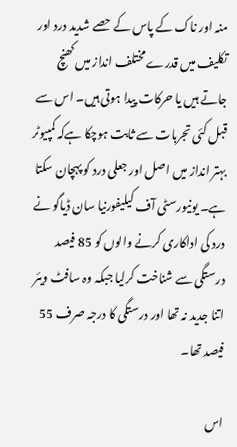منہ اور ناک کے پاس کے حصے شدید درد اور تکلیف میں قدرے مختلف انداز میں کھنچ جاتے ہیں یا حرکات پیدا ہوتی ہیں۔ اس سے قبل کئی تجربات سے ثابت ہوچکا ہےکہ کمپیوٹر بہتر انداز میں اصل اور جعلی درد کو پہچان سکتا ہے۔ یونیورسٹی آف کیلیفورنیا سان ڈیاگو نے درد کی اداکاری کرنے والوں کو 85 فیصد درستگی سے شناخت کرلیا جبکہ وہ سافٹ ویئر اتنا جدید نہ تھا اور درستگی کا درجہ صرف 55 فیصد تھا۔

اس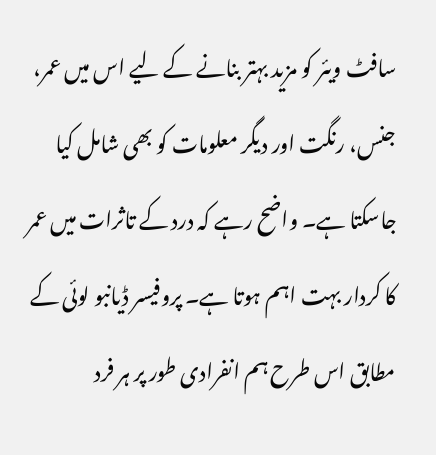سافٹ ویئر کو مزید بہتر بنانے کے لیے اس میں عمر، جنس، رنگت اور دیگر معلومات کو بھی شامل کیا جاسکتا ہے۔ واضح رہے کہ درد کے تاثرات میں عمر کا کردار بہت اہم ہوتا ہے۔ پروفیسر ڈیانبو لوئی کے مطابق اس طرح ہم انفرادی طور پر ہر فرد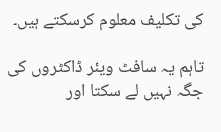کی تکلیف معلوم کرسکتے ہیں۔

تاہم یہ سافٹ ویئر ڈاکٹروں کی جگہ نہیں لے سکتا اور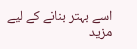اسے بہتر بنانے کے لیے مزید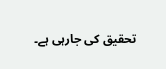تحقیق کی جارہی ہے۔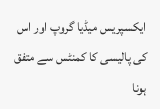ایکسپریس میڈیا گروپ اور اس کی پالیسی کا کمنٹس سے متفق ہونا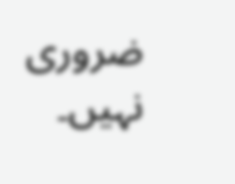ضروری نہیں۔